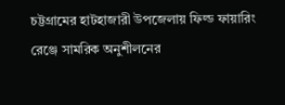চট্টগ্রামের হাটহাজারী উপজেলায় ফিল্ড ফায়ারিং রেঞ্জে সামরিক অনুশীলনের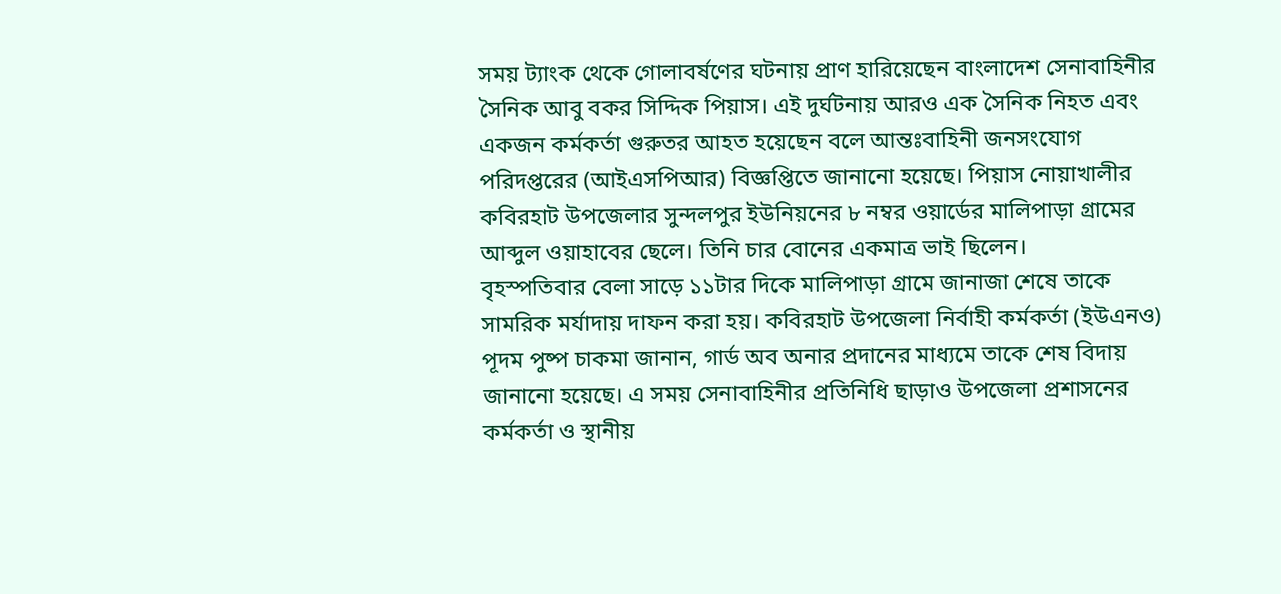সময় ট্যাংক থেকে গোলাবর্ষণের ঘটনায় প্রাণ হারিয়েছেন বাংলাদেশ সেনাবাহিনীর সৈনিক আবু বকর সিদ্দিক পিয়াস। এই দুর্ঘটনায় আরও এক সৈনিক নিহত এবং একজন কর্মকর্তা গুরুতর আহত হয়েছেন বলে আন্তঃবাহিনী জনসংযোগ পরিদপ্তরের (আইএসপিআর) বিজ্ঞপ্তিতে জানানো হয়েছে। পিয়াস নোয়াখালীর কবিরহাট উপজেলার সুন্দলপুর ইউনিয়নের ৮ নম্বর ওয়ার্ডের মালিপাড়া গ্রামের আব্দুল ওয়াহাবের ছেলে। তিনি চার বোনের একমাত্র ভাই ছিলেন।
বৃহস্পতিবার বেলা সাড়ে ১১টার দিকে মালিপাড়া গ্রামে জানাজা শেষে তাকে সামরিক মর্যাদায় দাফন করা হয়। কবিরহাট উপজেলা নির্বাহী কর্মকর্তা (ইউএনও) পূদম পুষ্প চাকমা জানান, গার্ড অব অনার প্রদানের মাধ্যমে তাকে শেষ বিদায় জানানো হয়েছে। এ সময় সেনাবাহিনীর প্রতিনিধি ছাড়াও উপজেলা প্রশাসনের কর্মকর্তা ও স্থানীয়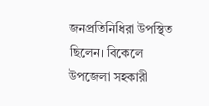জনপ্রতিনিধিরা উপস্থিত ছিলেন। বিকেলে উপজেলা সহকারী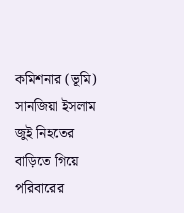কমিশনার (ভূমি) সানজিয়া ইসলাম জুই নিহতের বাড়িতে গিয়ে পরিবারের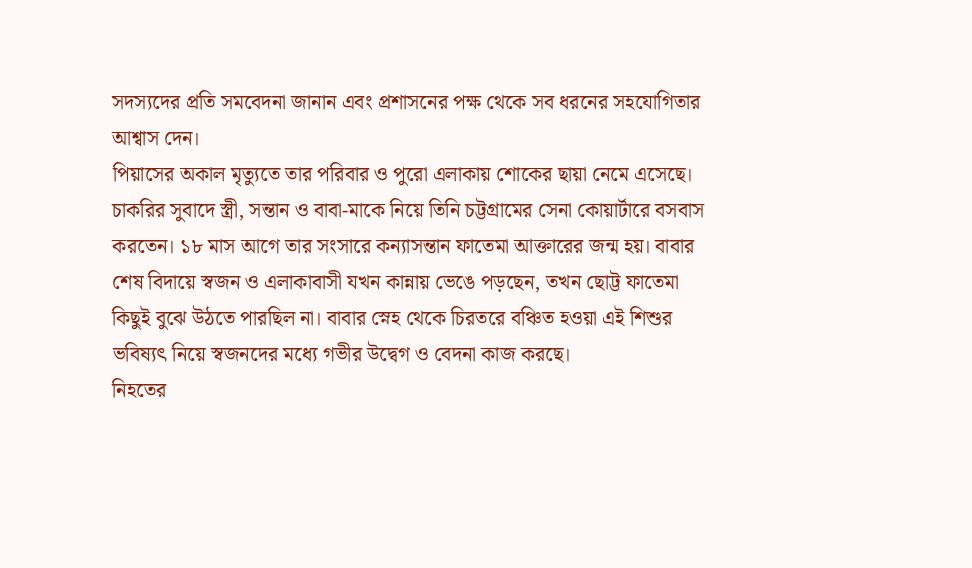সদস্যদের প্রতি সমবেদনা জানান এবং প্রশাসনের পক্ষ থেকে সব ধরনের সহযোগিতার আশ্বাস দেন।
পিয়াসের অকাল মৃত্যুতে তার পরিবার ও পুরো এলাকায় শোকের ছায়া নেমে এসেছে। চাকরির সুবাদে স্ত্রী, সন্তান ও বাবা-মাকে নিয়ে তিনি চট্টগ্রামের সেনা কোয়ার্টারে বসবাস করতেন। ১৮ মাস আগে তার সংসারে কন্যাসন্তান ফাতেমা আক্তারের জন্ম হয়। বাবার শেষ বিদায়ে স্বজন ও এলাকাবাসী যখন কান্নায় ভেঙে পড়ছেন, তখন ছোট্ট ফাতেমা কিছুই বুঝে উঠতে পারছিল না। বাবার স্নেহ থেকে চিরতরে বঞ্চিত হওয়া এই শিশুর ভবিষ্যৎ নিয়ে স্বজনদের মধ্যে গভীর উদ্বেগ ও বেদনা কাজ করছে।
নিহতের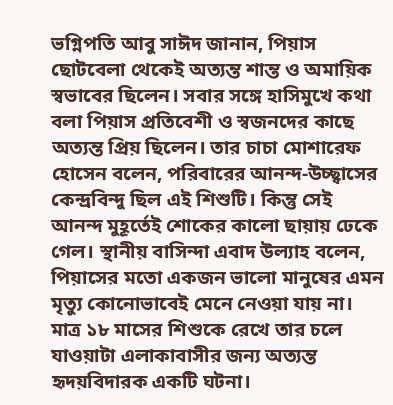ভগ্নিপতি আবু সাঈদ জানান, পিয়াস ছোটবেলা থেকেই অত্যন্ত শান্ত ও অমায়িক স্বভাবের ছিলেন। সবার সঙ্গে হাসিমুখে কথা বলা পিয়াস প্রতিবেশী ও স্বজনদের কাছে অত্যন্ত প্রিয় ছিলেন। তার চাচা মোশারেফ হোসেন বলেন, পরিবারের আনন্দ-উচ্ছ্বাসের কেন্দ্রবিন্দু ছিল এই শিশুটি। কিন্তু সেই আনন্দ মুহূর্তেই শোকের কালো ছায়ায় ঢেকে গেল। স্থানীয় বাসিন্দা এবাদ উল্যাহ বলেন, পিয়াসের মতো একজন ভালো মানুষের এমন মৃত্যু কোনোভাবেই মেনে নেওয়া যায় না। মাত্র ১৮ মাসের শিশুকে রেখে তার চলে যাওয়াটা এলাকাবাসীর জন্য অত্যন্ত হৃদয়বিদারক একটি ঘটনা।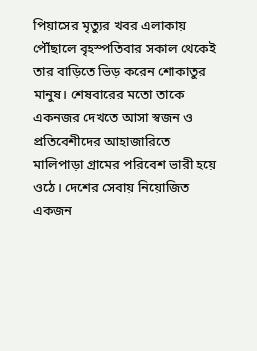পিয়াসের মৃত্যুর খবর এলাকায় পৌঁছালে বৃহস্পতিবার সকাল থেকেই তার বাড়িতে ভিড় করেন শোকাতুর মানুষ। শেষবারের মতো তাকে একনজর দেখতে আসা স্বজন ও প্রতিবেশীদের আহাজারিতে মালিপাড়া গ্রামের পরিবেশ ভারী হয়ে ওঠে। দেশের সেবায় নিয়োজিত একজন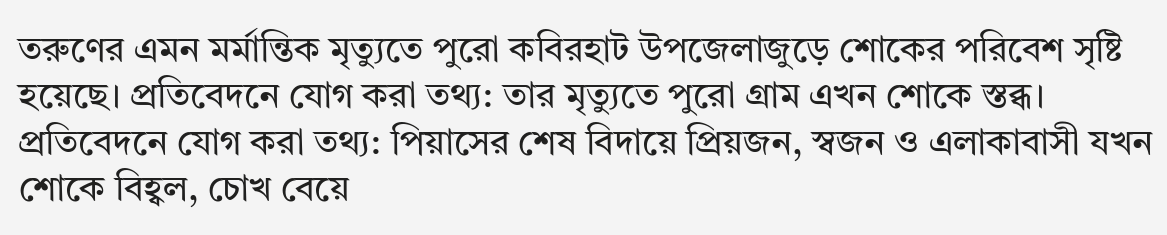তরুণের এমন মর্মান্তিক মৃত্যুতে পুরো কবিরহাট উপজেলাজুড়ে শোকের পরিবেশ সৃষ্টি হয়েছে। প্রতিবেদনে যোগ করা তথ্য: তার মৃত্যুতে পুরো গ্রাম এখন শোকে স্তব্ধ। প্রতিবেদনে যোগ করা তথ্য: পিয়াসের শেষ বিদায়ে প্রিয়জন, স্বজন ও এলাকাবাসী যখন শোকে বিহ্বল, চোখ বেয়ে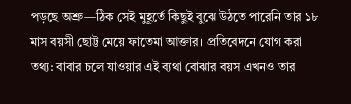পড়ছে অশ্রু—ঠিক সেই মুহূর্তে কিছুই বুঝে উঠতে পারেনি তার ১৮ মাস বয়সী ছোট্ট মেয়ে ফাতেমা আক্তার। প্রতিবেদনে যোগ করা তথ্য: বাবার চলে যাওয়ার এই ব্যথা বোঝার বয়স এখনও তার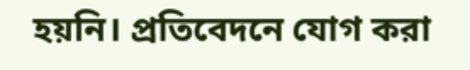হয়নি। প্রতিবেদনে যোগ করা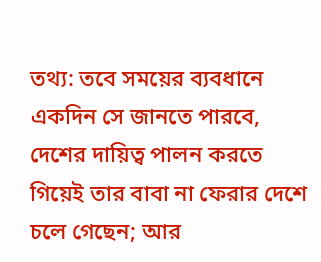তথ্য: তবে সময়ের ব্যবধানে একদিন সে জানতে পারবে, দেশের দায়িত্ব পালন করতে গিয়েই তার বাবা না ফেরার দেশে চলে গেছেন; আর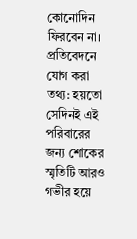কোনোদিন ফিরবেন না। প্রতিবেদনে যোগ করা তথ্য: হয়তো সেদিনই এই পরিবারের জন্য শোকের স্মৃতিটি আরও গভীর হয়ে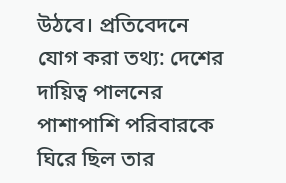উঠবে। প্রতিবেদনে যোগ করা তথ্য: দেশের দায়িত্ব পালনের পাশাপাশি পরিবারকে ঘিরে ছিল তার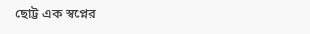ছোট্ট এক স্বপ্নের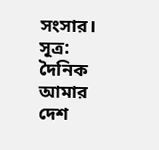সংসার।
সূত্র: দৈনিক আমার দেশ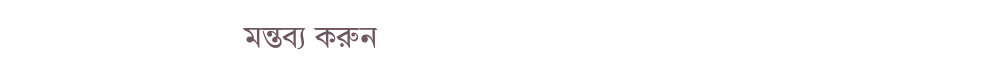মন্তব্য করুন